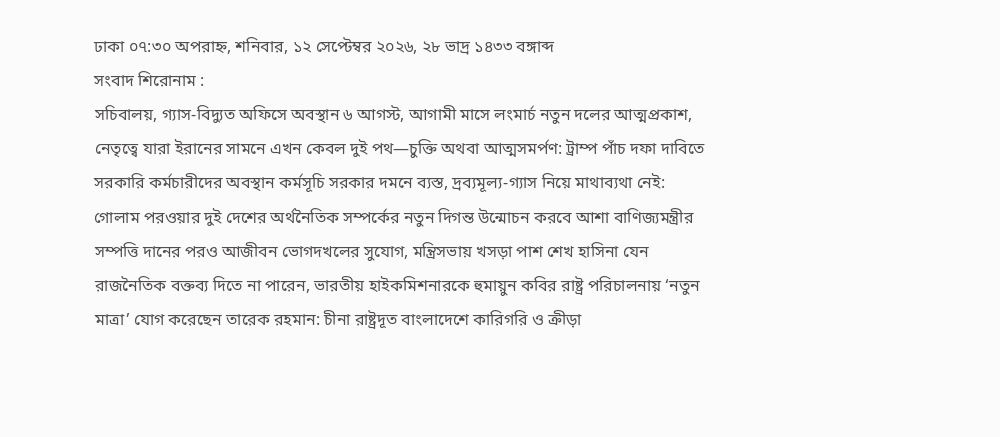ঢাকা ০৭:৩০ অপরাহ্ন, শনিবার, ১২ সেপ্টেম্বর ২০২৬, ২৮ ভাদ্র ১৪৩৩ বঙ্গাব্দ
সংবাদ শিরোনাম :
সচিবালয়, গ্যাস-বিদ্যুত অফিসে অবস্থান ৬ আগস্ট, আগামী মাসে লংমার্চ নতুন দলের আত্মপ্রকাশ, নেতৃত্বে যারা ইরানের সামনে এখন কেবল দুই পথ—চুক্তি অথবা আত্মসমর্পণ: ট্রাম্প পাঁচ দফা দাবিতে সরকারি কর্মচারীদের অবস্থান কর্মসূচি সরকার দমনে ব্যস্ত, দ্রব্যমূল্য-গ্যাস নিয়ে মাথাব্যথা নেই: গোলাম পরওয়ার দুই দেশের অর্থনৈতিক সম্পর্কের নতুন দিগন্ত উন্মোচন করবে আশা বাণিজ্যমন্ত্রীর সম্পত্তি দানের পরও আজীবন ভোগদখলের সুযোগ, মন্ত্রিসভায় খসড়া পাশ শেখ হাসিনা যেন রাজনৈতিক বক্তব্য দিতে না পারেন, ভারতীয় হাইকমিশনারকে হুমায়ুন কবির রাষ্ট্র পরিচালনায় ‘নতুন মাত্রা’ যোগ করেছেন তারেক রহমান: চীনা রাষ্ট্রদূত বাংলাদেশে কারিগরি ও ক্রীড়া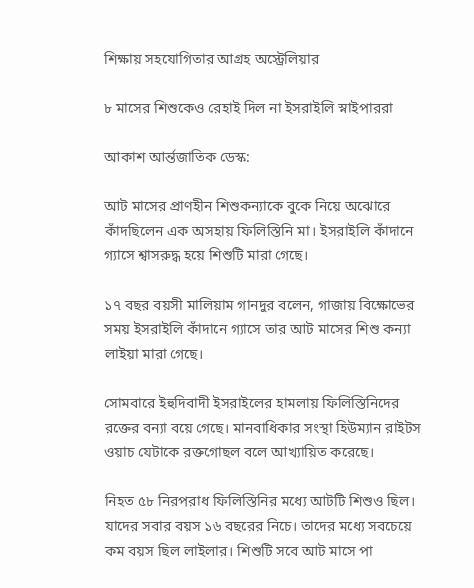শিক্ষায় সহযোগিতার আগ্রহ অস্ট্রেলিয়ার

৮ মাসের শিশুকেও রেহাই দিল না ইসরাইলি স্নাইপাররা

আকাশ আর্ন্তজাতিক ডেস্ক:

আট মাসের প্রাণহীন শিশুকন্যাকে বুকে নিয়ে অঝোরে কাঁদছিলেন এক অসহায় ফিলিস্তিনি মা। ইসরাইলি কাঁদানে গ্যাসে শ্বাসরুদ্ধ হয়ে শিশুটি মারা গেছে।

১৭ বছর বয়সী মালিয়াম গানদুর বলেন, গাজায় বিক্ষোভের সময় ইসরাইলি কাঁদানে গ্যাসে তার আট মাসের শিশু কন্যা লাইয়া মারা গেছে।

সোমবারে ইহুদিবাদী ইসরাইলের হামলায় ফিলিস্তিনিদের রক্তের বন্যা বয়ে গেছে। মানবাধিকার সংস্থা হিউম্যান রাইটস ওয়াচ যেটাকে রক্তগোছল বলে আখ্যায়িত করেছে।

নিহত ৫৮ নিরপরাধ ফিলিস্তিনির মধ্যে আটটি শিশুও ছিল। যাদের সবার বয়স ১৬ বছরের নিচে। তাদের মধ্যে সবচেয়ে কম বয়স ছিল লাইলার। শিশুটি সবে আট মাসে পা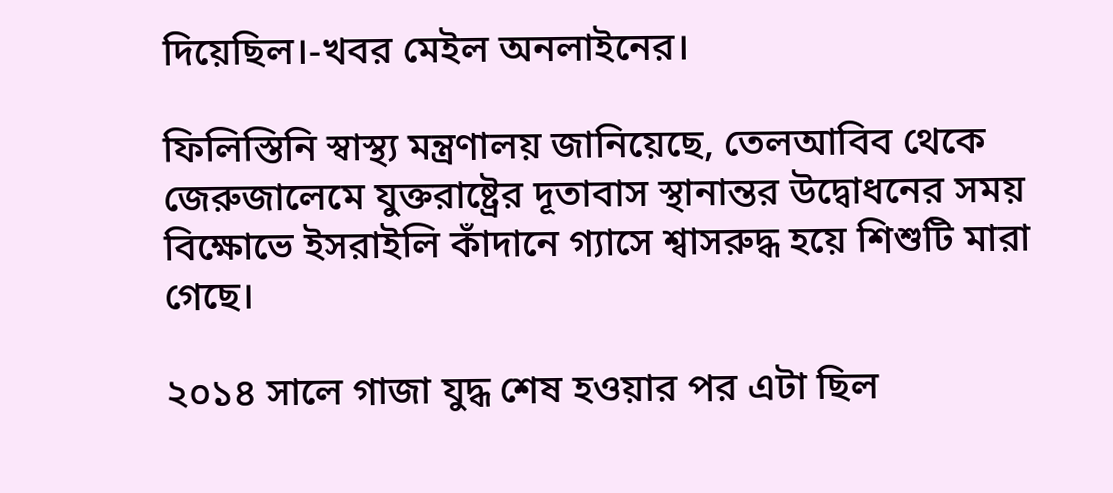দিয়েছিল।-খবর মেইল অনলাইনের।

ফিলিস্তিনি স্বাস্থ্য মন্ত্রণালয় জানিয়েছে, তেলআবিব থেকে জেরুজালেমে যুক্তরাষ্ট্রের দূতাবাস স্থানান্তর উদ্বোধনের সময় বিক্ষোভে ইসরাইলি কাঁদানে গ্যাসে শ্বাসরুদ্ধ হয়ে শিশুটি মারা গেছে।

২০১৪ সালে গাজা যুদ্ধ শেষ হওয়ার পর এটা ছিল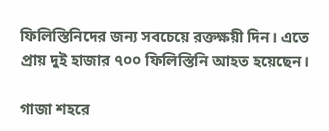ফিলিস্তিনিদের জন্য সবচেয়ে রক্তক্ষয়ী দিন। এতে প্রায় দুই হাজার ৭০০ ফিলিস্তিনি আহত হয়েছেন।

গাজা শহরে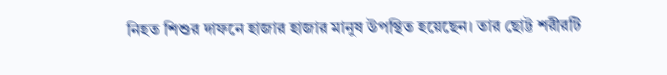নিহত শিশুর দাফনে হাজার হাজার মানুষ উপস্থিত হয়েছেন। তার ছোট্ট শরীরটি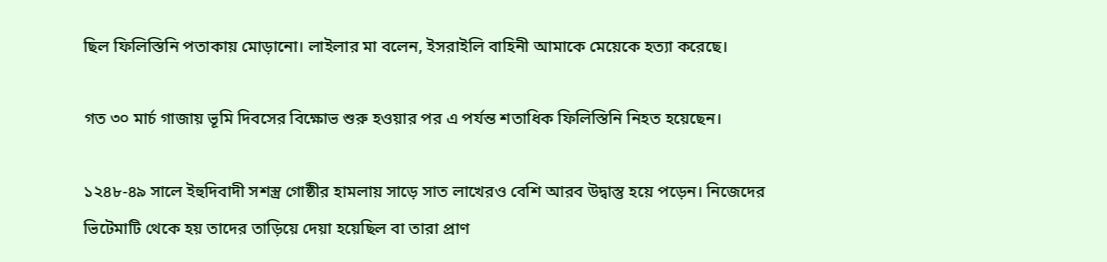ছিল ফিলিস্তিনি পতাকায় মোড়ানো। লাইলার মা বলেন, ইসরাইলি বাহিনী আমাকে মেয়েকে হত্যা করেছে।

গত ৩০ মার্চ গাজায় ভূমি দিবসের বিক্ষোভ শুরু হওয়ার পর এ পর্যন্ত শতাধিক ফিলিস্তিনি নিহত হয়েছেন।

১২৪৮-৪৯ সালে ইহুদিবাদী সশস্ত্র গোষ্ঠীর হামলায় সাড়ে সাত লাখেরও বেশি আরব উদ্বাস্তু হয়ে পড়েন। নিজেদের ভিটেমাটি থেকে হয় তাদের তাড়িয়ে দেয়া হয়েছিল বা তারা প্রাণ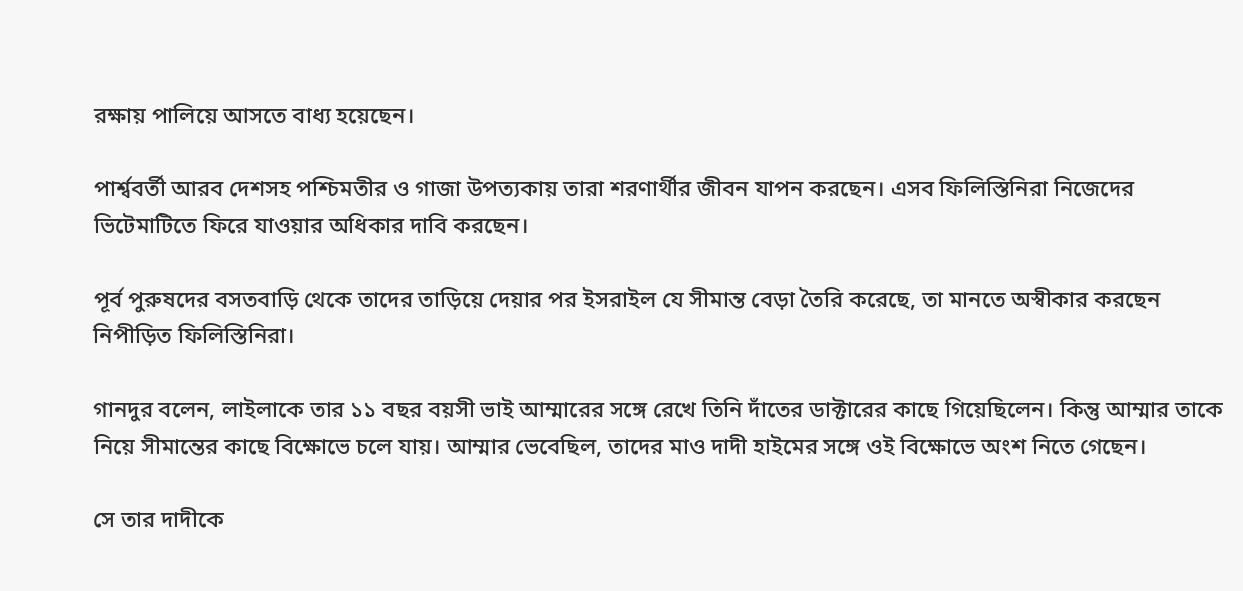রক্ষায় পালিয়ে আসতে বাধ্য হয়েছেন।

পার্শ্ববর্তী আরব দেশসহ পশ্চিমতীর ও গাজা উপত্যকায় তারা শরণার্থীর জীবন যাপন করছেন। এসব ফিলিস্তিনিরা নিজেদের ভিটেমাটিতে ফিরে যাওয়ার অধিকার দাবি করছেন।

পূর্ব পুরুষদের বসতবাড়ি থেকে তাদের তাড়িয়ে দেয়ার পর ইসরাইল যে সীমান্ত বেড়া তৈরি করেছে, তা মানতে অস্বীকার করছেন নিপীড়িত ফিলিস্তিনিরা।

গানদুর বলেন, লাইলাকে তার ১১ বছর বয়সী ভাই আম্মারের সঙ্গে রেখে তিনি দাঁতের ডাক্টারের কাছে গিয়েছিলেন। কিন্তু আম্মার তাকে নিয়ে সীমান্তের কাছে বিক্ষোভে চলে যায়। আম্মার ভেবেছিল, তাদের মাও দাদী হাইমের সঙ্গে ওই বিক্ষোভে অংশ নিতে গেছেন।

সে তার দাদীকে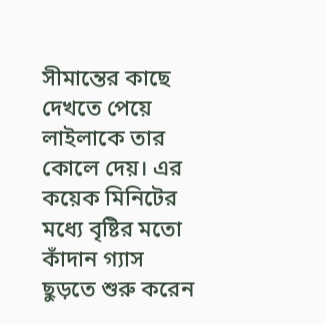সীমান্তের কাছে দেখতে পেয়ে লাইলাকে তার কোলে দেয়। এর কয়েক মিনিটের মধ্যে বৃষ্টির মতো কাঁদান গ্যাস ছুড়তে শুরু করেন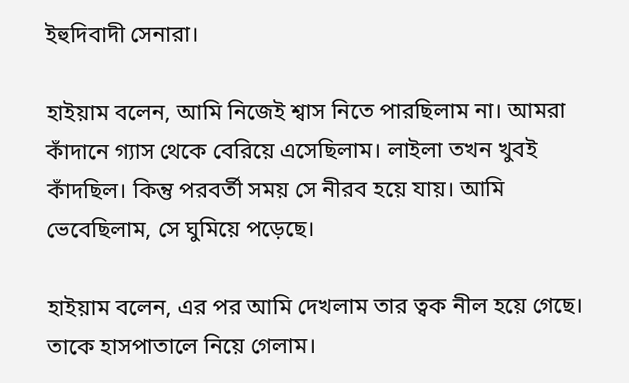ইহুদিবাদী সেনারা।

হাইয়াম বলেন, আমি নিজেই শ্বাস নিতে পারছিলাম না। আমরা কাঁদানে গ্যাস থেকে বেরিয়ে এসেছিলাম। লাইলা তখন খুবই কাঁদছিল। কিন্তু পরবর্তী সময় সে নীরব হয়ে যায়। আমি ভেবেছিলাম, সে ঘুমিয়ে পড়েছে।

হাইয়াম বলেন, এর পর আমি দেখলাম তার ত্বক নীল হয়ে গেছে। তাকে হাসপাতালে নিয়ে গেলাম।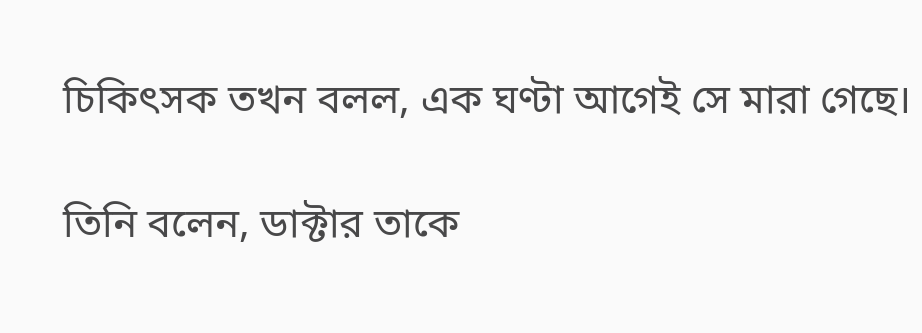চিকিৎসক তখন বলল, এক ঘণ্টা আগেই সে মারা গেছে।

তিনি বলেন, ডাক্টার তাকে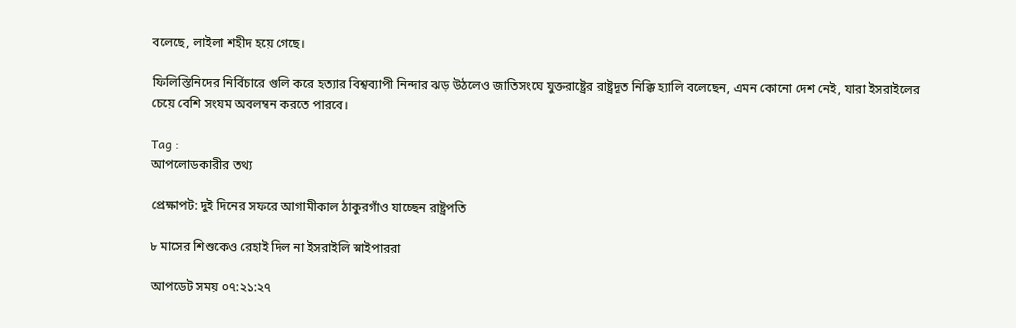বলেছে, লাইলা শহীদ হয়ে গেছে।

ফিলিস্তিনিদের নির্বিচারে গুলি করে হত্যার বিশ্বব্যাপী নিন্দার ঝড় উঠলেও জাতিসংঘে যুক্তরাষ্ট্রের রাষ্ট্রদূত নিক্কি হ্যালি বলেছেন, এমন কোনো দেশ নেই, যারা ইসরাইলের চেয়ে বেশি সংযম অবলম্বন করতে পারবে।

Tag :
আপলোডকারীর তথ্য

প্রেক্ষাপট: দুই দিনের সফরে আগামীকাল ঠাকুরগাঁও যাচ্ছেন রাষ্ট্রপতি

৮ মাসের শিশুকেও রেহাই দিল না ইসরাইলি স্নাইপাররা

আপডেট সময় ০৭:২১:২৭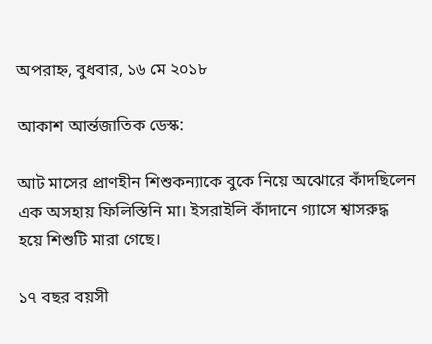অপরাহ্ন, বুধবার, ১৬ মে ২০১৮

আকাশ আর্ন্তজাতিক ডেস্ক:

আট মাসের প্রাণহীন শিশুকন্যাকে বুকে নিয়ে অঝোরে কাঁদছিলেন এক অসহায় ফিলিস্তিনি মা। ইসরাইলি কাঁদানে গ্যাসে শ্বাসরুদ্ধ হয়ে শিশুটি মারা গেছে।

১৭ বছর বয়সী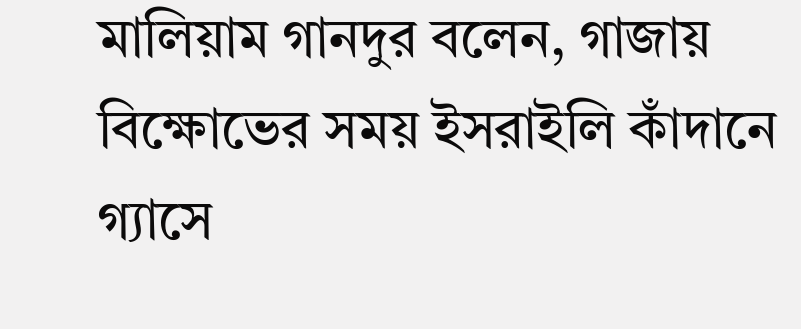মালিয়াম গানদুর বলেন, গাজায় বিক্ষোভের সময় ইসরাইলি কাঁদানে গ্যাসে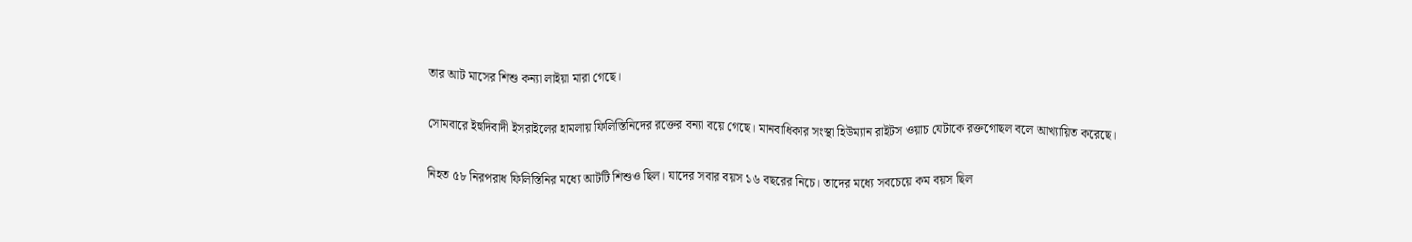তার আট মাসের শিশু কন্যা লাইয়া মারা গেছে।

সোমবারে ইহুদিবাদী ইসরাইলের হামলায় ফিলিস্তিনিদের রক্তের বন্যা বয়ে গেছে। মানবাধিকার সংস্থা হিউম্যান রাইটস ওয়াচ যেটাকে রক্তগোছল বলে আখ্যায়িত করেছে।

নিহত ৫৮ নিরপরাধ ফিলিস্তিনির মধ্যে আটটি শিশুও ছিল। যাদের সবার বয়স ১৬ বছরের নিচে। তাদের মধ্যে সবচেয়ে কম বয়স ছিল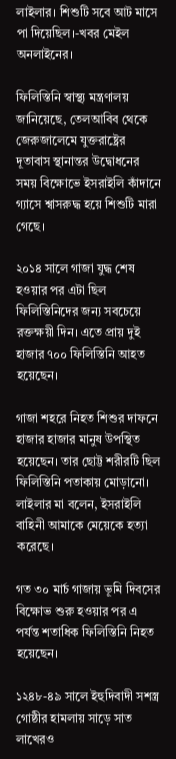লাইলার। শিশুটি সবে আট মাসে পা দিয়েছিল।-খবর মেইল অনলাইনের।

ফিলিস্তিনি স্বাস্থ্য মন্ত্রণালয় জানিয়েছে, তেলআবিব থেকে জেরুজালেমে যুক্তরাষ্ট্রের দূতাবাস স্থানান্তর উদ্বোধনের সময় বিক্ষোভে ইসরাইলি কাঁদানে গ্যাসে শ্বাসরুদ্ধ হয়ে শিশুটি মারা গেছে।

২০১৪ সালে গাজা যুদ্ধ শেষ হওয়ার পর এটা ছিল ফিলিস্তিনিদের জন্য সবচেয়ে রক্তক্ষয়ী দিন। এতে প্রায় দুই হাজার ৭০০ ফিলিস্তিনি আহত হয়েছেন।

গাজা শহরে নিহত শিশুর দাফনে হাজার হাজার মানুষ উপস্থিত হয়েছেন। তার ছোট্ট শরীরটি ছিল ফিলিস্তিনি পতাকায় মোড়ানো। লাইলার মা বলেন, ইসরাইলি বাহিনী আমাকে মেয়েকে হত্যা করেছে।

গত ৩০ মার্চ গাজায় ভূমি দিবসের বিক্ষোভ শুরু হওয়ার পর এ পর্যন্ত শতাধিক ফিলিস্তিনি নিহত হয়েছেন।

১২৪৮-৪৯ সালে ইহুদিবাদী সশস্ত্র গোষ্ঠীর হামলায় সাড়ে সাত লাখেরও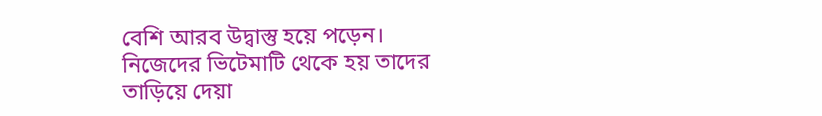বেশি আরব উদ্বাস্তু হয়ে পড়েন। নিজেদের ভিটেমাটি থেকে হয় তাদের তাড়িয়ে দেয়া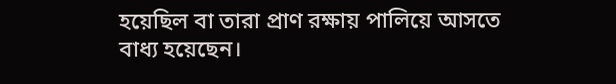হয়েছিল বা তারা প্রাণ রক্ষায় পালিয়ে আসতে বাধ্য হয়েছেন।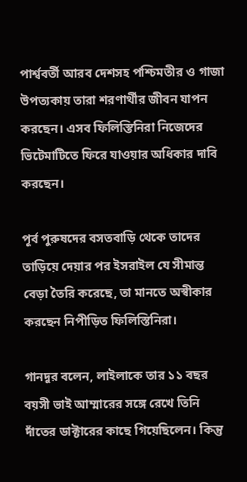পার্শ্ববর্তী আরব দেশসহ পশ্চিমতীর ও গাজা উপত্যকায় তারা শরণার্থীর জীবন যাপন করছেন। এসব ফিলিস্তিনিরা নিজেদের ভিটেমাটিতে ফিরে যাওয়ার অধিকার দাবি করছেন।

পূর্ব পুরুষদের বসতবাড়ি থেকে তাদের তাড়িয়ে দেয়ার পর ইসরাইল যে সীমান্ত বেড়া তৈরি করেছে, তা মানতে অস্বীকার করছেন নিপীড়িত ফিলিস্তিনিরা।

গানদুর বলেন, লাইলাকে তার ১১ বছর বয়সী ভাই আম্মারের সঙ্গে রেখে তিনি দাঁতের ডাক্টারের কাছে গিয়েছিলেন। কিন্তু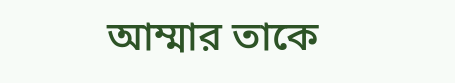আম্মার তাকে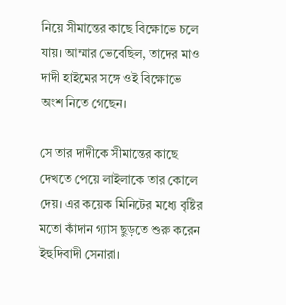নিয়ে সীমান্তের কাছে বিক্ষোভে চলে যায়। আম্মার ভেবেছিল, তাদের মাও দাদী হাইমের সঙ্গে ওই বিক্ষোভে অংশ নিতে গেছেন।

সে তার দাদীকে সীমান্তের কাছে দেখতে পেয়ে লাইলাকে তার কোলে দেয়। এর কয়েক মিনিটের মধ্যে বৃষ্টির মতো কাঁদান গ্যাস ছুড়তে শুরু করেন ইহুদিবাদী সেনারা।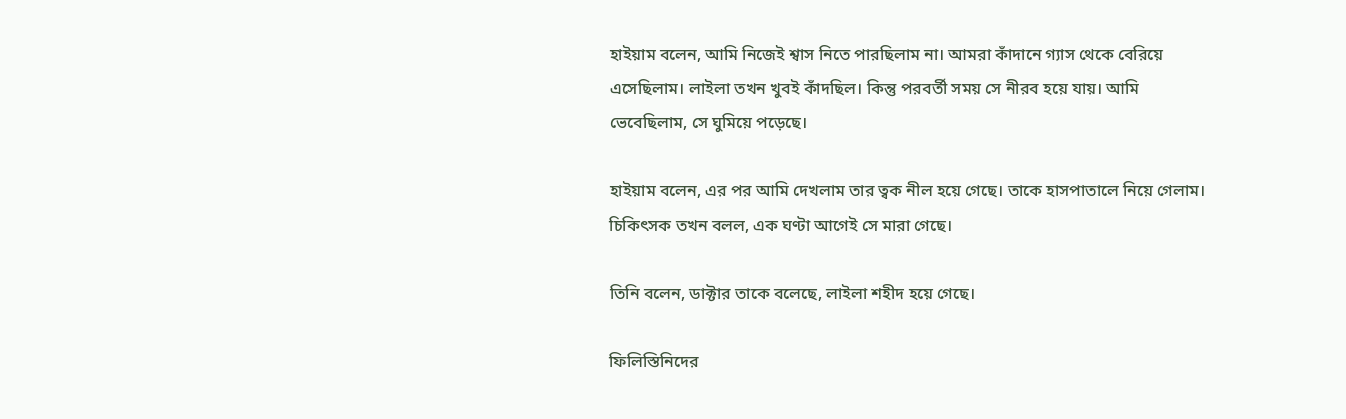হাইয়াম বলেন, আমি নিজেই শ্বাস নিতে পারছিলাম না। আমরা কাঁদানে গ্যাস থেকে বেরিয়ে এসেছিলাম। লাইলা তখন খুবই কাঁদছিল। কিন্তু পরবর্তী সময় সে নীরব হয়ে যায়। আমি ভেবেছিলাম, সে ঘুমিয়ে পড়েছে।

হাইয়াম বলেন, এর পর আমি দেখলাম তার ত্বক নীল হয়ে গেছে। তাকে হাসপাতালে নিয়ে গেলাম। চিকিৎসক তখন বলল, এক ঘণ্টা আগেই সে মারা গেছে।

তিনি বলেন, ডাক্টার তাকে বলেছে, লাইলা শহীদ হয়ে গেছে।

ফিলিস্তিনিদের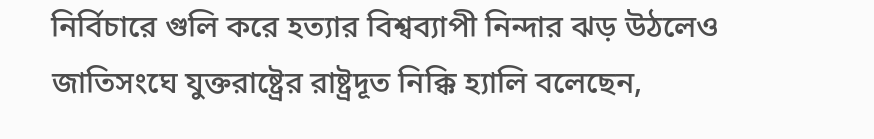নির্বিচারে গুলি করে হত্যার বিশ্বব্যাপী নিন্দার ঝড় উঠলেও জাতিসংঘে যুক্তরাষ্ট্রের রাষ্ট্রদূত নিক্কি হ্যালি বলেছেন,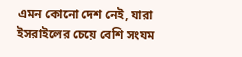এমন কোনো দেশ নেই, যারা ইসরাইলের চেয়ে বেশি সংযম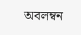অবলম্বন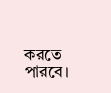করতে পারবে।